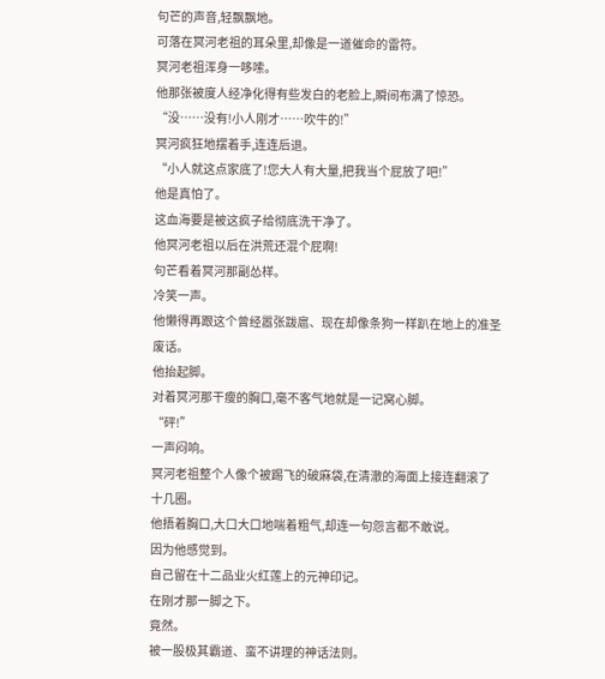句芒的声音,轻飘飘地。
可落在冥河老祖的耳朵里,却像是一道催命的雷符。
冥河老祖浑身一哆嗦。
他那张被度人经净化得有些发白的老脸上,瞬间布满了惊恐。
“没……没有!小人刚才……吹牛的!”
冥河疯狂地摆着手,连连后退。
“小人就这点家底了!您大人有大量,把我当个屁放了吧!”
他是真怕了。
这血海要是被这疯子给彻底洗干净了。
他冥河老祖以后在洪荒还混个屁啊!
句芒看着冥河那副怂样。
冷笑一声。
他懒得再跟这个曾经嚣张跋扈、现在却像条狗一样趴在地上的准圣废话。
他抬起脚。
对着冥河那干瘦的胸口,毫不客气地就是一记窝心脚。
“砰!”
一声闷响。
冥河老祖整个人像个被踢飞的破麻袋,在清澈的海面上接连翻滚了十几圈。
他捂着胸口,大口大口地喘着粗气,却连一句怨言都不敢说。
因为他感觉到。
自己留在十二品业火红莲上的元神印记。
在刚才那一脚之下。
竟然。
被一股极其霸道、蛮不讲理的神话法则。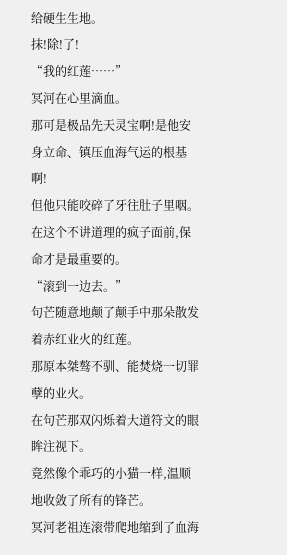给硬生生地。
抹!除!了!
“我的红莲……”
冥河在心里滴血。
那可是极品先天灵宝啊!是他安身立命、镇压血海气运的根基啊!
但他只能咬碎了牙往肚子里咽。
在这个不讲道理的疯子面前,保命才是最重要的。
“滚到一边去。”
句芒随意地颠了颠手中那朵散发着赤红业火的红莲。
那原本桀骜不驯、能焚烧一切罪孽的业火。
在句芒那双闪烁着大道符文的眼眸注视下。
竟然像个乖巧的小猫一样,温顺地收敛了所有的锋芒。
冥河老祖连滚带爬地缩到了血海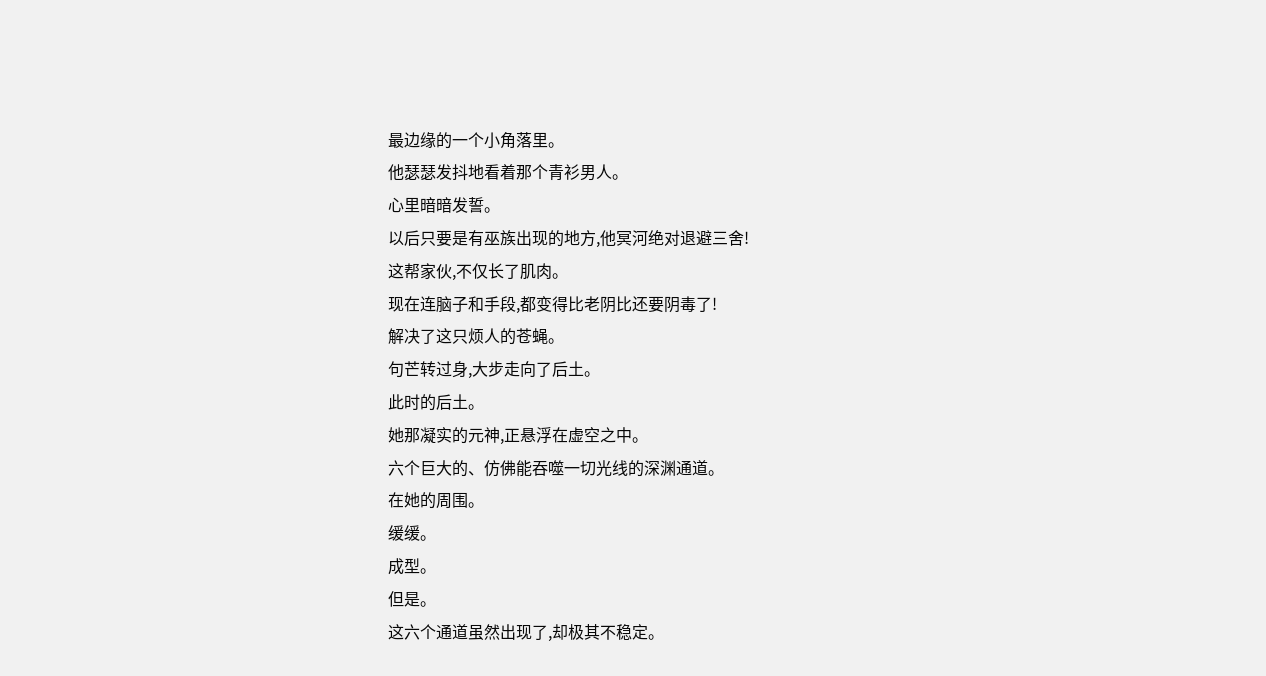最边缘的一个小角落里。
他瑟瑟发抖地看着那个青衫男人。
心里暗暗发誓。
以后只要是有巫族出现的地方,他冥河绝对退避三舍!
这帮家伙,不仅长了肌肉。
现在连脑子和手段,都变得比老阴比还要阴毒了!
解决了这只烦人的苍蝇。
句芒转过身,大步走向了后土。
此时的后土。
她那凝实的元神,正悬浮在虚空之中。
六个巨大的、仿佛能吞噬一切光线的深渊通道。
在她的周围。
缓缓。
成型。
但是。
这六个通道虽然出现了,却极其不稳定。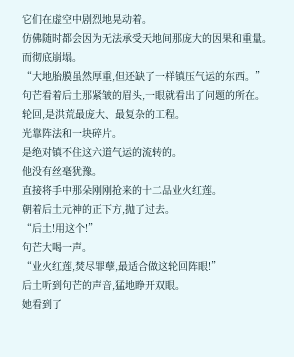它们在虚空中剧烈地晃动着。
仿佛随时都会因为无法承受天地间那庞大的因果和重量。
而彻底崩塌。
“大地胎膜虽然厚重,但还缺了一样镇压气运的东西。”
句芒看着后土那紧皱的眉头,一眼就看出了问题的所在。
轮回,是洪荒最庞大、最复杂的工程。
光靠阵法和一块碎片。
是绝对镇不住这六道气运的流转的。
他没有丝毫犹豫。
直接将手中那朵刚刚抢来的十二品业火红莲。
朝着后土元神的正下方,抛了过去。
“后土!用这个!”
句芒大喝一声。
“业火红莲,焚尽罪孽,最适合做这轮回阵眼!”
后土听到句芒的声音,猛地睁开双眼。
她看到了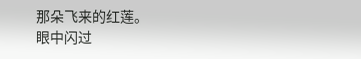那朵飞来的红莲。
眼中闪过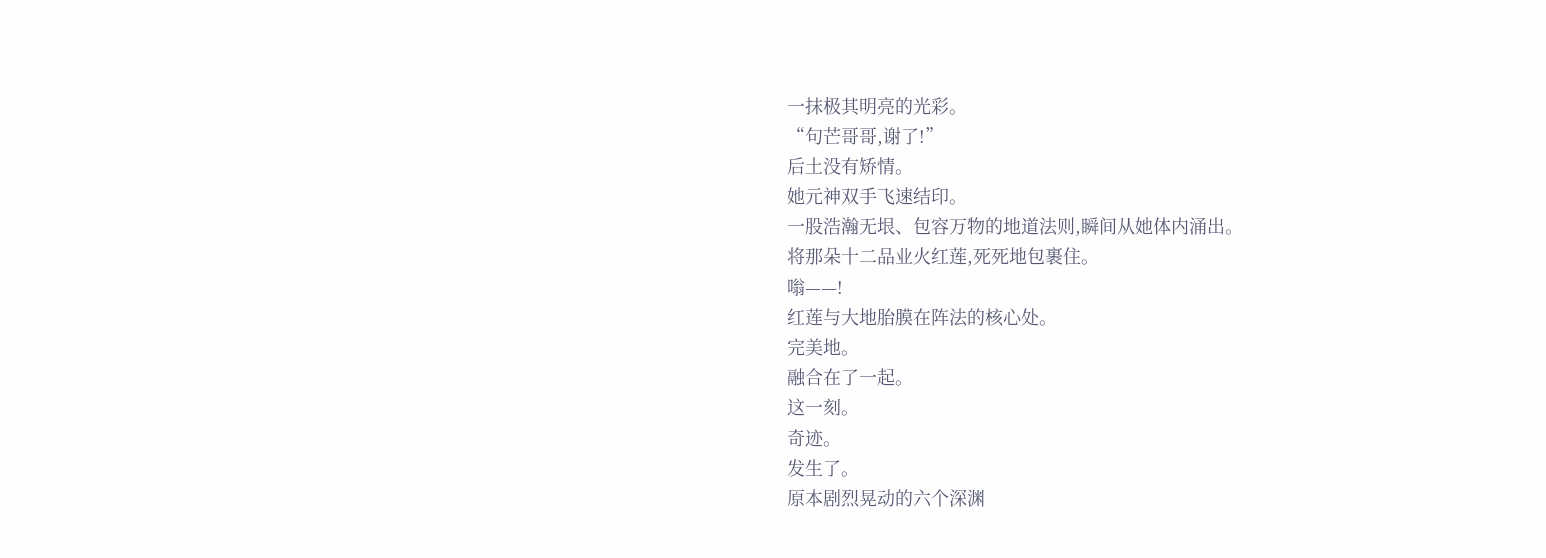一抹极其明亮的光彩。
“句芒哥哥,谢了!”
后土没有矫情。
她元神双手飞速结印。
一股浩瀚无垠、包容万物的地道法则,瞬间从她体内涌出。
将那朵十二品业火红莲,死死地包裹住。
嗡——!
红莲与大地胎膜在阵法的核心处。
完美地。
融合在了一起。
这一刻。
奇迹。
发生了。
原本剧烈晃动的六个深渊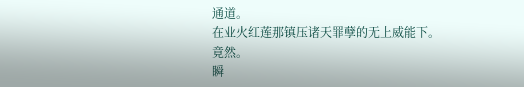通道。
在业火红莲那镇压诸天罪孽的无上威能下。
竟然。
瞬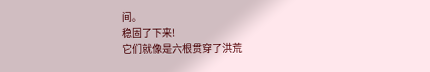间。
稳固了下来!
它们就像是六根贯穿了洪荒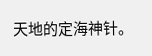天地的定海神针。